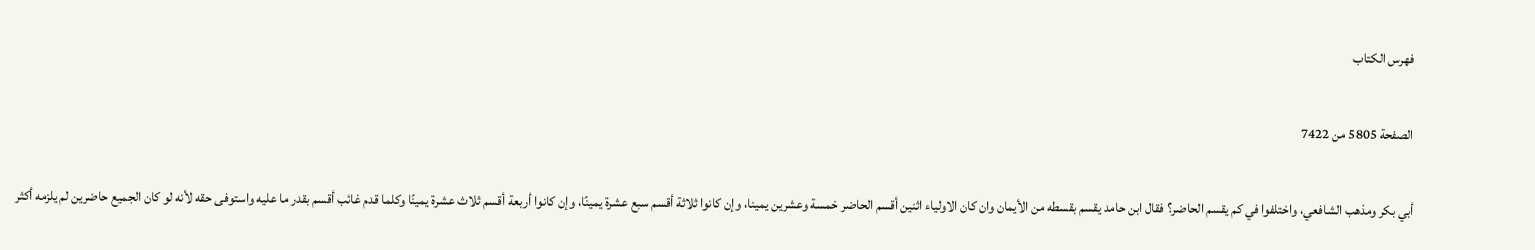فهرس الكتاب

الصفحة 5805 من 7422

أبي بكر ومذهب الشافعي، واختلفوا في كم يقسم الحاضر؟ فقال ابن حامد يقسم بقسطه من الأيمان وان كان الاولياء اثنين أقسم الحاضر خمسة وعشرين يمينا، وإن كانوا ثلاثة أقسم سبع عشرة يمينًا، وإن كانوا أربعة أقسم ثلاث عشرة يمينًا وكلما قدم غائب أقسم بقدر ما عليه واستوفى حقه لأنه لو كان الجميع حاضرين لم يلزمه أكثر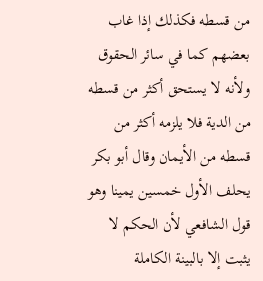من قسطه فكذلك إذا غاب بعضهم كما في سائر الحقوق ولأنه لا يستحق أكثر من قسطه من الدية فلا يلزمه أكثر من قسطه من الأيمان وقال أبو بكر يحلف الأول خمسين يمينا وهو قول الشافعي لأن الحكم لا يثبت إلا بالبينة الكاملة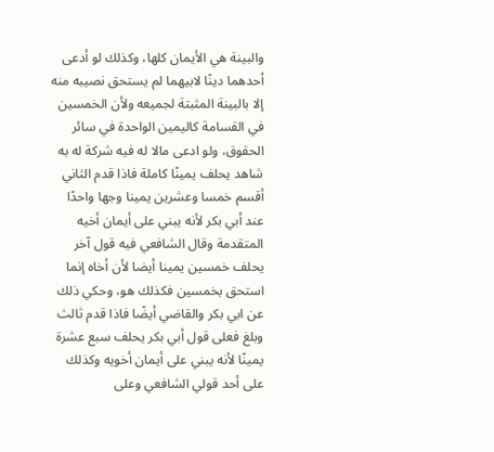والبينة هي الأيمان كلها، وكذلك لو أدعى أحدهما دينًا لابيهما لم يستحق نصيبه منه إلا بالبينة المثبتة لجميعه ولأن الخمسين في القسامة كاليمين الواحدة في سائر الحقوق، ولو ادعى مالا له فيه شركة له به شاهد يحلف يمينًا كاملة فاذا قدم الثاني أقسم خمسا وعشرين يمينا وجها واحدًا عند أبي بكر لأنه يبني على أيمان أخيه المتقدمة وقال الشافعي فيه قول آخر يحلف خمسين يمينا أيضا لأن أخاه إنما استحق بخمسين فكذلك هو، وحكي ذلك عن ابي بكر والقاضي أيضًا فاذا قدم ثالث وبلغ فعلى قول أبي بكر يحلف سبع عشرة يمينًا لأنه يبني على أيمان أخويه وكذلك على أحد قولي الشافعي وعلى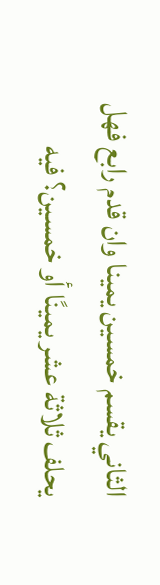الثاني يقسم خمسين يمينا وان قدم رابع فهل يحلف ثلاثة عشر يمينًا أو خمسين؟ فيه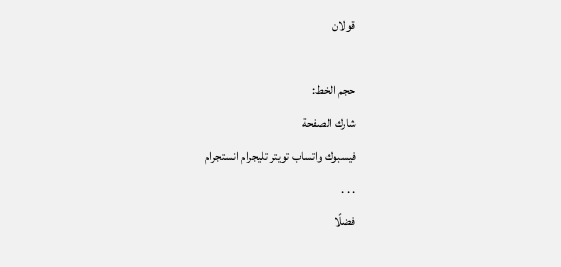قولان

حجم الخط:
شارك الصفحة
فيسبوك واتساب تويتر تليجرام انستجرام
. . .
فضلًا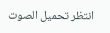انتظر تحميل الصوت